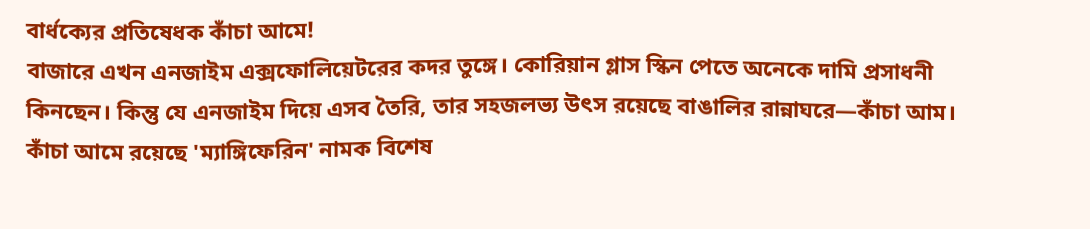বার্ধক্যের প্রতিষেধক কাঁচা আমে!
বাজারে এখন এনজাইম এক্সফোলিয়েটরের কদর তুঙ্গে। কোরিয়ান গ্লাস স্কিন পেতে অনেকে দামি প্রসাধনী কিনছেন। কিন্তু যে এনজাইম দিয়ে এসব তৈরি, তার সহজলভ্য উৎস রয়েছে বাঙালির রান্নাঘরে—কাঁচা আম।
কাঁচা আমে রয়েছে 'ম্যাঙ্গিফেরিন' নামক বিশেষ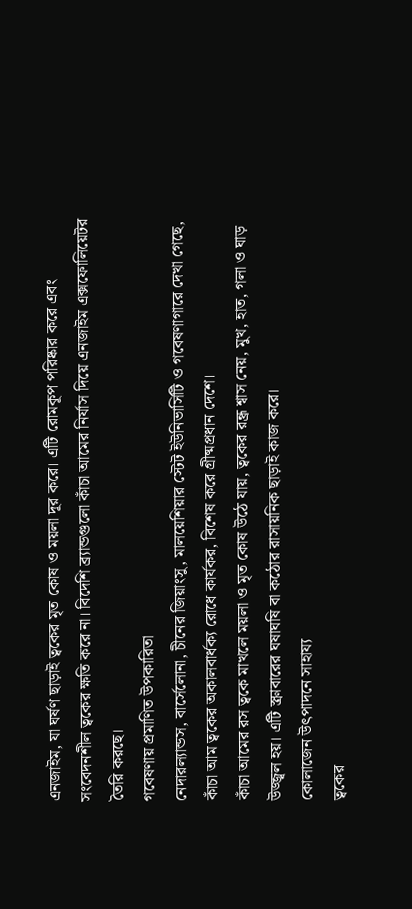এনজাইম, যা ঘর্ষণ ছাড়াই ত্বকের মৃত কোষ ও ময়লা দূর করে। এটি রোমকূপ পরিষ্কার করে এবং সংবেদনশীল ত্বকের ক্ষতি করে না। বিদেশি ব্র্যান্ডগুলো কাঁচা আমের নির্যাস দিয়ে এনজাইম এক্সফোলিয়েটর তৈরি করছে।
গবেষণায় প্রমাণিত উপকারিতা
নেদারল্যান্ডস, বার্সেলোনা, চীনের জিয়াংসু, মালয়েশিয়ার স্টেট ইউনিভার্সিটি ও গবেষণাগারে দেখা গেছে, কাঁচা আম ত্বকের অকালবার্ধক্য রোধে কার্যকর, বিশেষ করে গ্রীষ্মপ্রধান দেশে।
কাঁচা আমের রস ত্বকে মাখলে ময়লা ও মৃত কোষ উঠে যায়, ত্বকের রন্ধ্র শ্বাস নেয়, মুখ, হাত, গলা ও ঘাড় উজ্জ্বল হয়। এটি স্ক্রাবারের ঘষাঘষি বা কঠোর রাসায়নিক ছাড়াই কাজ করে।
কোলাজেন উৎপাদনে সাহায্য
ত্বকের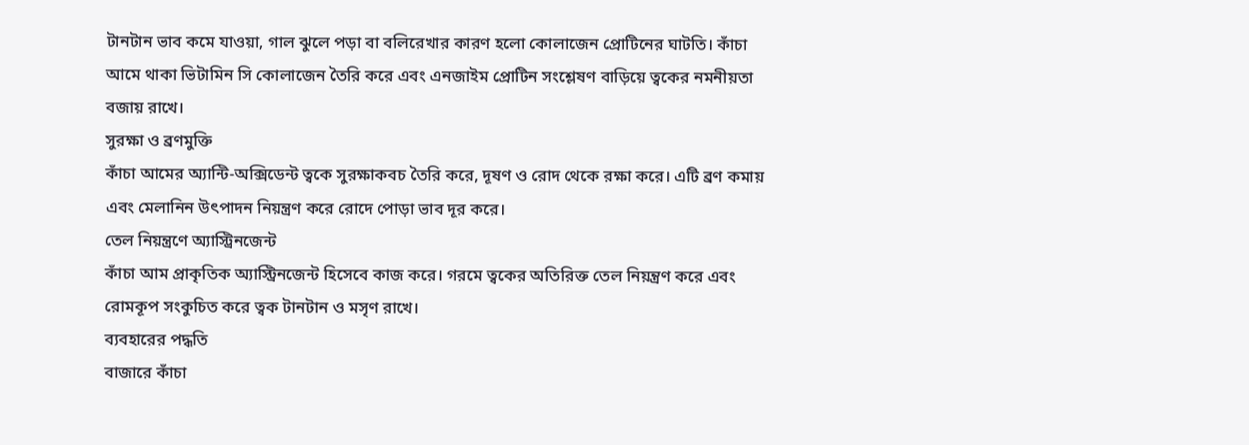টানটান ভাব কমে যাওয়া, গাল ঝুলে পড়া বা বলিরেখার কারণ হলো কোলাজেন প্রোটিনের ঘাটতি। কাঁচা আমে থাকা ভিটামিন সি কোলাজেন তৈরি করে এবং এনজাইম প্রোটিন সংশ্লেষণ বাড়িয়ে ত্বকের নমনীয়তা বজায় রাখে।
সুরক্ষা ও ব্রণমুক্তি
কাঁচা আমের অ্যান্টি-অক্সিডেন্ট ত্বকে সুরক্ষাকবচ তৈরি করে, দূষণ ও রোদ থেকে রক্ষা করে। এটি ব্রণ কমায় এবং মেলানিন উৎপাদন নিয়ন্ত্রণ করে রোদে পোড়া ভাব দূর করে।
তেল নিয়ন্ত্রণে অ্যাস্ট্রিনজেন্ট
কাঁচা আম প্রাকৃতিক অ্যাস্ট্রিনজেন্ট হিসেবে কাজ করে। গরমে ত্বকের অতিরিক্ত তেল নিয়ন্ত্রণ করে এবং রোমকূপ সংকুচিত করে ত্বক টানটান ও মসৃণ রাখে।
ব্যবহারের পদ্ধতি
বাজারে কাঁচা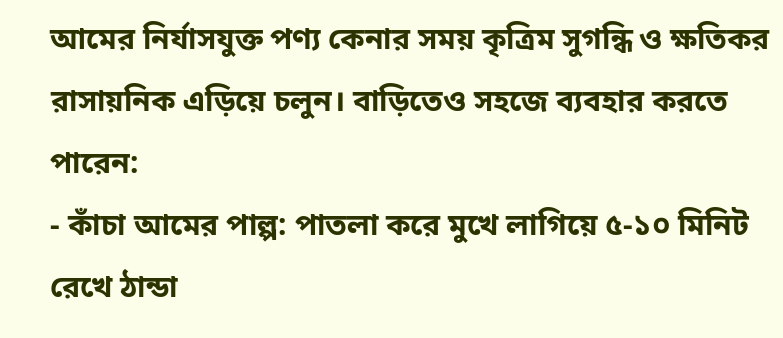আমের নির্যাসযুক্ত পণ্য কেনার সময় কৃত্রিম সুগন্ধি ও ক্ষতিকর রাসায়নিক এড়িয়ে চলুন। বাড়িতেও সহজে ব্যবহার করতে পারেন:
- কাঁচা আমের পাল্প: পাতলা করে মুখে লাগিয়ে ৫-১০ মিনিট রেখে ঠান্ডা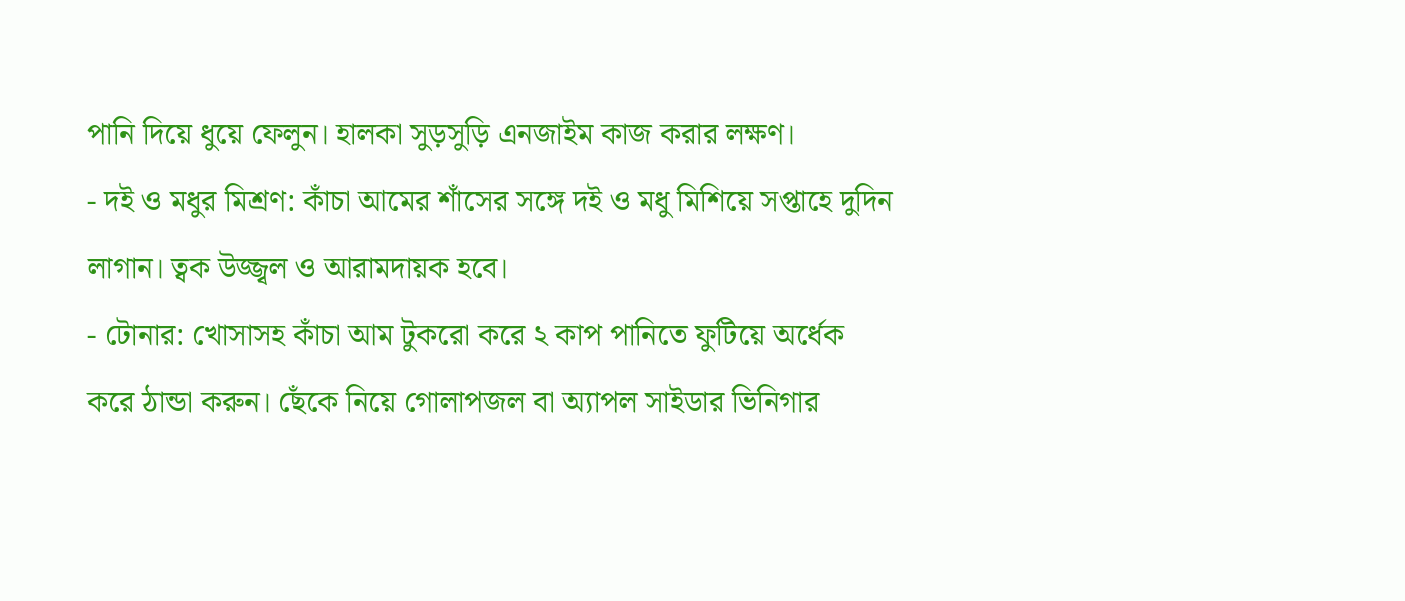পানি দিয়ে ধুয়ে ফেলুন। হালকা সুড়সুড়ি এনজাইম কাজ করার লক্ষণ।
- দই ও মধুর মিশ্রণ: কাঁচা আমের শাঁসের সঙ্গে দই ও মধু মিশিয়ে সপ্তাহে দুদিন লাগান। ত্বক উজ্জ্বল ও আরামদায়ক হবে।
- টোনার: খোসাসহ কাঁচা আম টুকরো করে ২ কাপ পানিতে ফুটিয়ে অর্ধেক করে ঠান্ডা করুন। ছেঁকে নিয়ে গোলাপজল বা অ্যাপল সাইডার ভিনিগার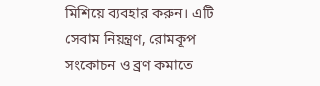মিশিয়ে ব্যবহার করুন। এটি সেবাম নিয়ন্ত্রণ, রোমকূপ সংকোচন ও ব্রণ কমাতে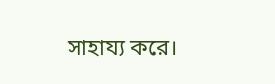সাহায্য করে।